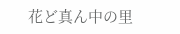花ど真ん中の里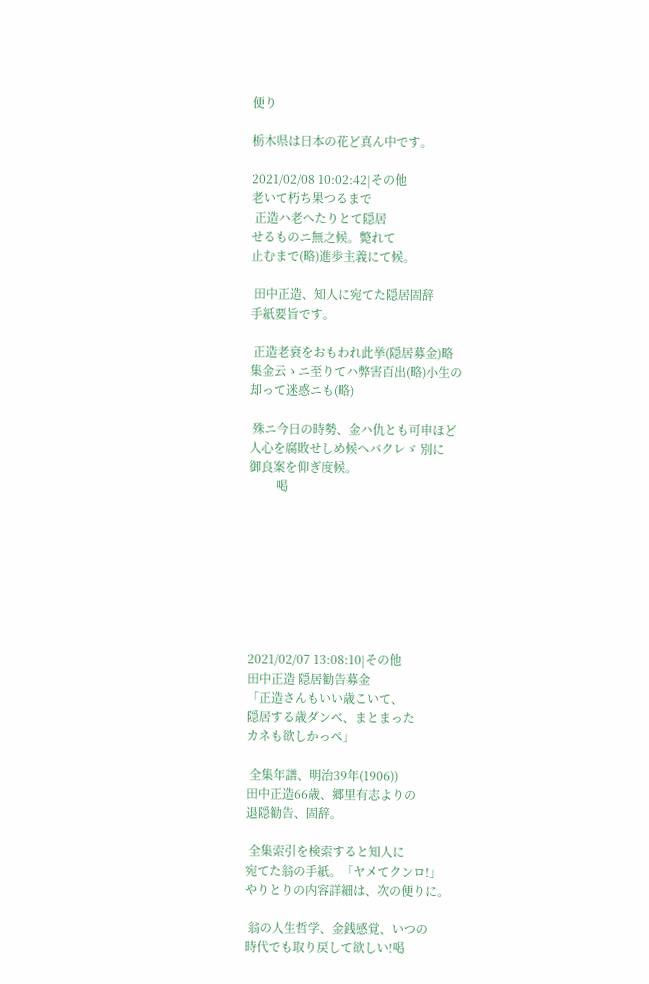便り

栃木県は日本の花ど真ん中です。

2021/02/08 10:02:42|その他
老いて朽ち果つるまで
 正造ハ老へたりとて隠居
せるものニ無之候。斃れて
止むまで(略)進歩主義にて候。

 田中正造、知人に宛てた隠居固辞
手紙要旨です。

 正造老衰をおもわれ此挙(隠居募金)略
集金云ゝニ至りてハ弊害百出(略)小生の
却って迷惑ニも(略)

 殊ニ今日の時勢、金ハ仇とも可申ほど
人心を腐敗せしめ候へバクレゞ 別に
御良案を仰ぎ度候。
         喝








2021/02/07 13:08:10|その他
田中正造 隠居勧告募金
「正造さんもいい歳こいて、
隠居する歳ダンベ、まとまった
カネも欲しかっぺ」

 全集年譜、明治39年(1906))
田中正造66歳、郷里有志よりの
退隠勧告、固辞。

 全集索引を検索すると知人に
宛てた翁の手紙。「ヤメてクンロ!」
やりとりの内容詳細は、次の便りに。

 翁の人生哲学、金銭感覚、いつの
時代でも取り戻して欲しい!喝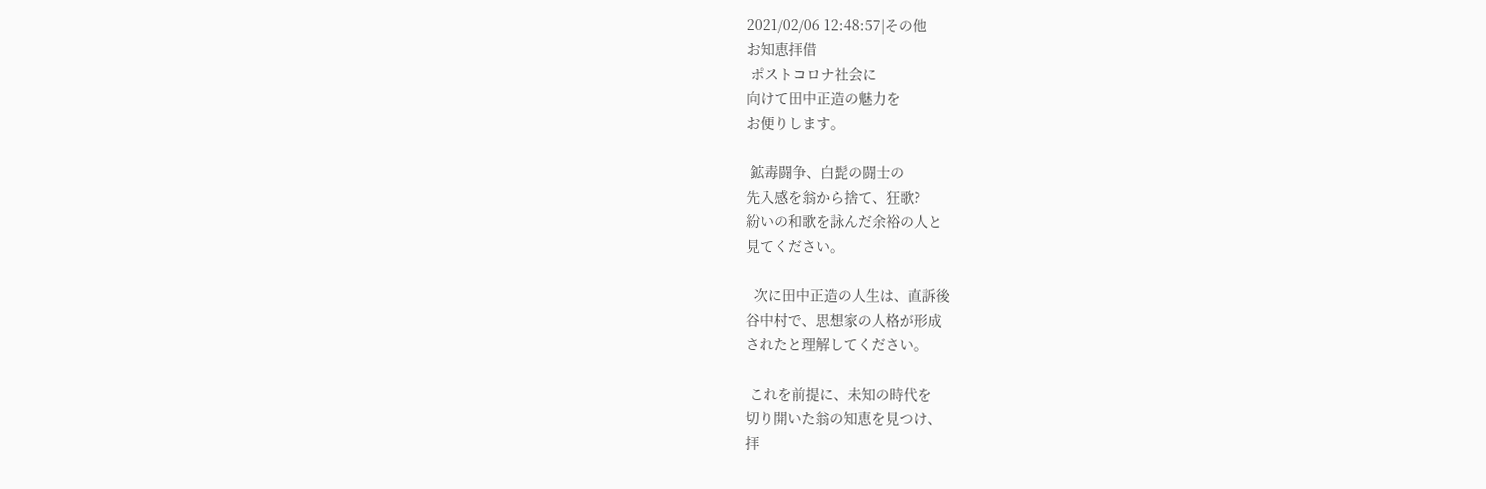2021/02/06 12:48:57|その他
お知恵拝借
 ポストコロナ社会に
向けて田中正造の魅力を
お便りします。

 鉱毒闘争、白髭の闘士の
先入感を翁から捨て、狂歌?
紛いの和歌を詠んだ余裕の人と
見てください。

  次に田中正造の人生は、直訴後
谷中村で、思想家の人格が形成
されたと理解してください。

 これを前提に、未知の時代を
切り開いた翁の知恵を見つけ、
拝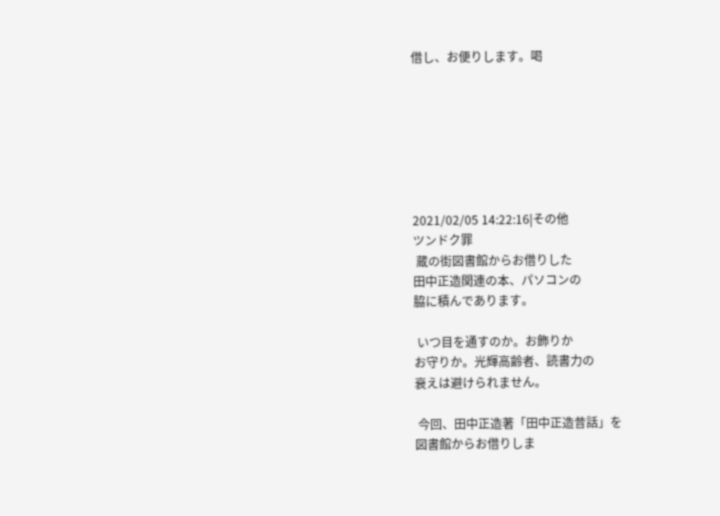借し、お便りします。喝







2021/02/05 14:22:16|その他
ツンドク罪
 蔵の街図書館からお借りした
田中正造関連の本、パソコンの
脇に積んであります。

 いつ目を通すのか。お飾りか
お守りか。光輝高齢者、読書力の
衰えは避けられません。

 今回、田中正造著「田中正造昔話」を
図書館からお借りしま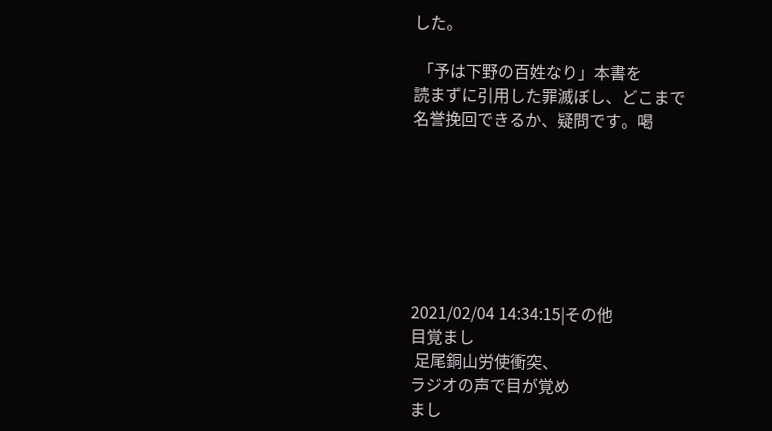した。

 「予は下野の百姓なり」本書を
読まずに引用した罪滅ぼし、どこまで
名誉挽回できるか、疑問です。喝







2021/02/04 14:34:15|その他
目覚まし
 足尾銅山労使衝突、
ラジオの声で目が覚め
まし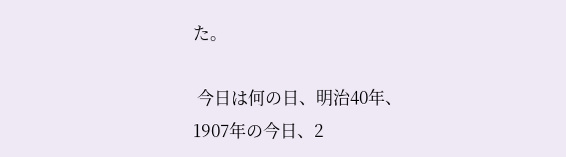た。

 今日は何の日、明治40年、
1907年の今日、2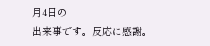月4日の
出来事です。反応に感謝。